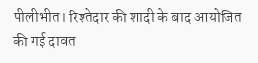पीलीभीत। रिश्तेदार की शादी के बाद आयोजित की गई दावत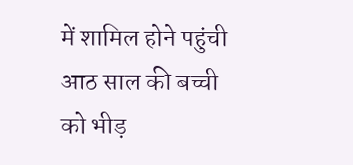में शामिल होने पहुंची आठ साल की बच्ची को भीड़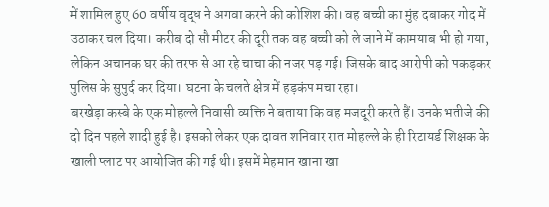में शामिल हुए 60 वर्षीय वृद्ध ने अगवा करने की कोशिश की। वह बच्ची का मुंह दबाकर गोद में उठाकर चल दिया। करीब दो सौ मीटर की दूरी तक वह बच्ची को ले जाने में कामयाब भी हो गया, लेकिन अचानक घर की तरफ से आ रहे चाचा की नजर पड़ गई। जिसके बाद आरोपी को पकड़कर पुलिस के सुपुर्द कर दिया। घटना के चलते क्षेत्र में हड़कंप मचा रहा।
बरखेड़ा कस्बे के एक मोहल्ले निवासी व्यक्ति ने बताया कि वह मजदूरी करते हैं। उनके भतीजे की दो दिन पहले शादी हुई है। इसको लेकर एक दावत शनिवार रात मोहल्ले के ही रिटायर्ड शिक्षक के खाली प्लाट पर आयोजित की गई थी। इसमें मेहमान खाना खा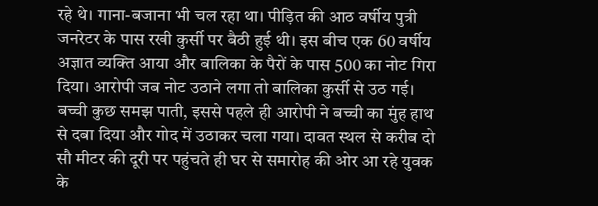रहे थे। गाना-बजाना भी चल रहा था। पीड़ित की आठ वर्षीय पुत्री जनरेटर के पास रखी कुर्सी पर बैठी हुई थी। इस बीच एक 60 वर्षीय अज्ञात व्यक्ति आया और बालिका के पैरों के पास 500 का नोट गिरा दिया। आरोपी जब नोट उठाने लगा तो बालिका कुर्सी से उठ गई। बच्ची कुछ समझ पाती, इससे पहले ही आरोपी ने बच्ची का मुंह हाथ से दबा दिया और गोद में उठाकर चला गया। दावत स्थल से करीब दो सौ मीटर की दूरी पर पहुंचते ही घर से समारोह की ओर आ रहे युवक के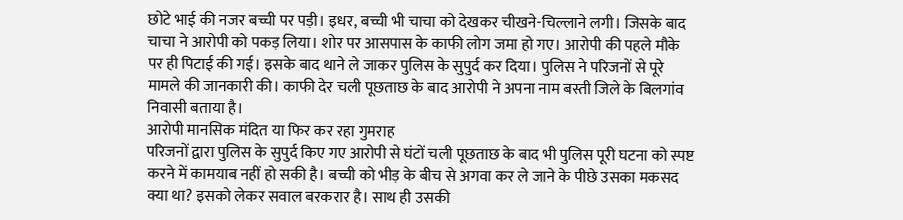छोटे भाई की नजर बच्ची पर पड़ी। इधर, बच्ची भी चाचा को देखकर चीखने-चिल्लाने लगी। जिसके बाद चाचा ने आरोपी को पकड़ लिया। शोर पर आसपास के काफी लोग जमा हो गए। आरोपी की पहले मौके पर ही पिटाई की गई। इसके बाद थाने ले जाकर पुलिस के सुपुर्द कर दिया। पुलिस ने परिजनों से पूरे मामले की जानकारी की। काफी देर चली पूछताछ के बाद आरोपी ने अपना नाम बस्ती जिले के बिलगांव निवासी बताया है।
आरोपी मानसिक मंदित या फिर कर रहा गुमराह
परिजनों द्वारा पुलिस के सुपुर्द किए गए आरोपी से घंटों चली पूछताछ के बाद भी पुलिस पूरी घटना को स्पष्ट करने में कामयाब नहीं हो सकी है। बच्ची को भीड़ के बीच से अगवा कर ले जाने के पीछे उसका मकसद क्या था? इसको लेकर सवाल बरकरार है। साथ ही उसकी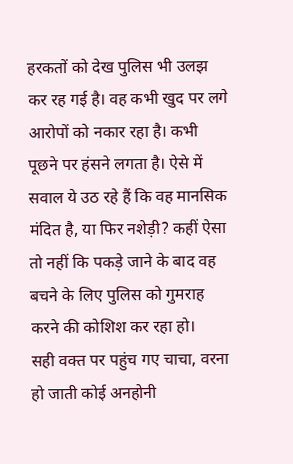हरकतों को देख पुलिस भी उलझ कर रह गई है। वह कभी खुद पर लगे आरोपों को नकार रहा है। कभी पूछने पर हंसने लगता है। ऐसे में सवाल ये उठ रहे हैं कि वह मानसिक मंदित है, या फिर नशेड़ी? कहीं ऐसा तो नहीं कि पकड़े जाने के बाद वह बचने के लिए पुलिस को गुमराह करने की कोशिश कर रहा हो।
सही वक्त पर पहुंच गए चाचा, वरना हो जाती कोई अनहोनी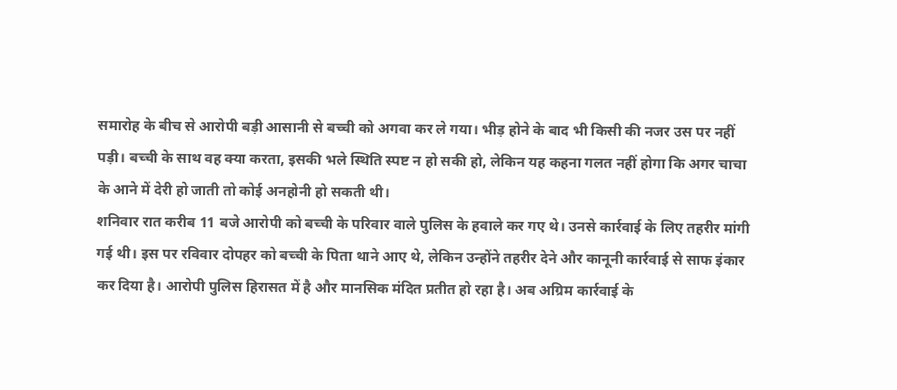समारोह के बीच से आरोपी बड़ी आसानी से बच्ची को अगवा कर ले गया। भीड़ होने के बाद भी किसी की नजर उस पर नहीं पड़ी। बच्ची के साथ वह क्या करता, इसकी भले स्थिति स्पष्ट न हो सकी हो, लेकिन यह कहना गलत नहीं होगा कि अगर चाचा के आने में देरी हो जाती तो कोई अनहोनी हो सकती थी।
शनिवार रात करीब 11 बजे आरोपी को बच्ची के परिवार वाले पुलिस के हवाले कर गए थे। उनसे कार्रवाई के लिए तहरीर मांगी गई थी। इस पर रविवार दोपहर को बच्ची के पिता थाने आए थे, लेकिन उन्होंने तहरीर देने और कानूनी कार्रवाई से साफ इंकार कर दिया है। आरोपी पुलिस हिरासत में है और मानसिक मंदित प्रतीत हो रहा है। अब अग्रिम कार्रवाई के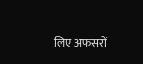लिए अफसरों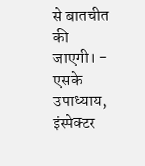से बातचीत की जाएगी। - एसके उपाध्याय, इंस्पेक्टर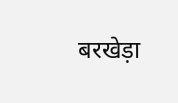बरखेड़ा